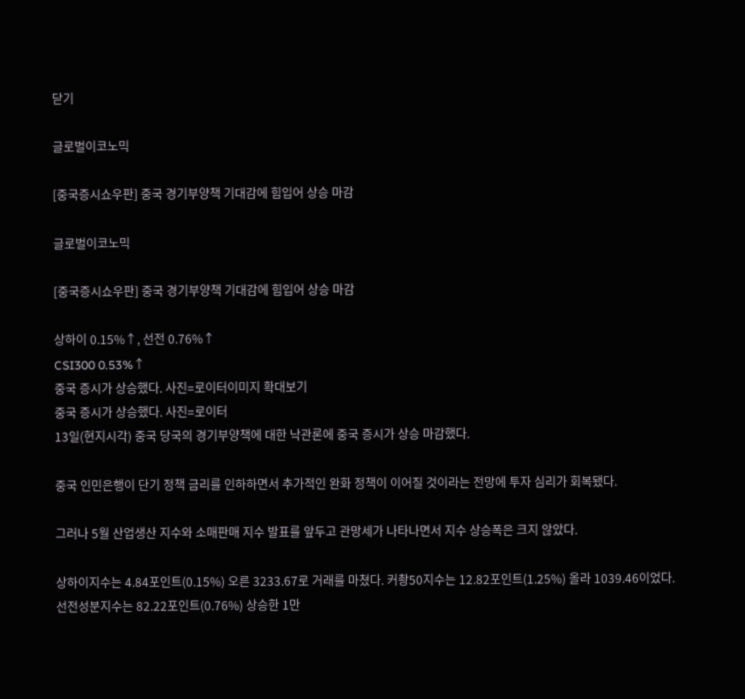닫기

글로벌이코노믹

[중국증시쇼우판] 중국 경기부양책 기대감에 힘입어 상승 마감

글로벌이코노믹

[중국증시쇼우판] 중국 경기부양책 기대감에 힘입어 상승 마감

상하이 0.15%↑, 선전 0.76%↑
CSI300 0.53%↑
중국 증시가 상승했다. 사진=로이터이미지 확대보기
중국 증시가 상승했다. 사진=로이터
13일(현지시각) 중국 당국의 경기부양책에 대한 낙관론에 중국 증시가 상승 마감했다.

중국 인민은행이 단기 정책 금리를 인하하면서 추가적인 완화 정책이 이어질 것이라는 전망에 투자 심리가 회복됐다.

그러나 5월 산업생산 지수와 소매판매 지수 발표를 앞두고 관망세가 나타나면서 지수 상승폭은 크지 않았다.

상하이지수는 4.84포인트(0.15%) 오른 3233.67로 거래를 마쳤다. 커촹50지수는 12.82포인트(1.25%) 올라 1039.46이었다.
선전성분지수는 82.22포인트(0.76%) 상승한 1만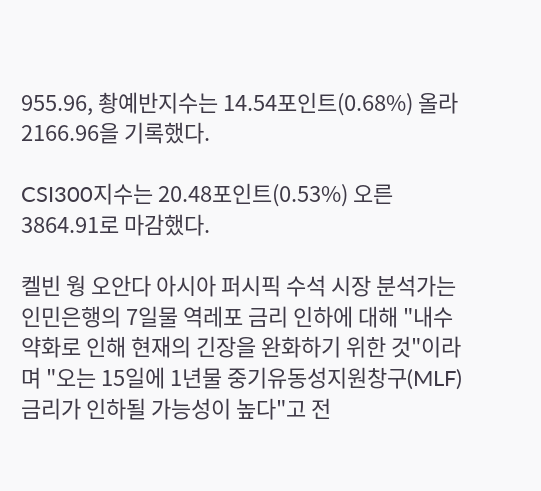955.96, 촹예반지수는 14.54포인트(0.68%) 올라 2166.96을 기록했다.

CSI300지수는 20.48포인트(0.53%) 오른 3864.91로 마감했다.

켈빈 웡 오안다 아시아 퍼시픽 수석 시장 분석가는 인민은행의 7일물 역레포 금리 인하에 대해 "내수 약화로 인해 현재의 긴장을 완화하기 위한 것"이라며 "오는 15일에 1년물 중기유동성지원창구(MLF) 금리가 인하될 가능성이 높다"고 전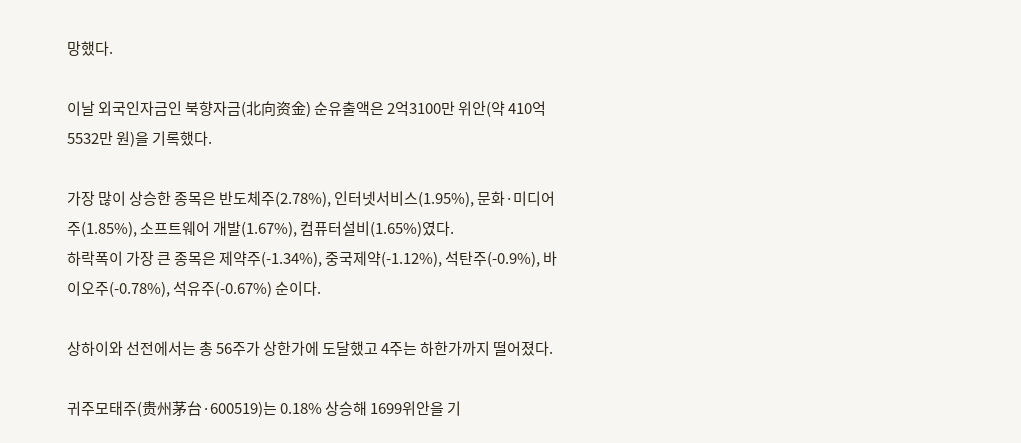망했다.

이날 외국인자금인 북향자금(北向资金) 순유출액은 2억3100만 위안(약 410억5532만 원)을 기록했다.

가장 많이 상승한 종목은 반도체주(2.78%), 인터넷서비스(1.95%), 문화·미디어주(1.85%), 소프트웨어 개발(1.67%), 컴퓨터설비(1.65%)였다.
하락폭이 가장 큰 종목은 제약주(-1.34%), 중국제약(-1.12%), 석탄주(-0.9%), 바이오주(-0.78%), 석유주(-0.67%) 순이다.

상하이와 선전에서는 총 56주가 상한가에 도달했고 4주는 하한가까지 떨어졌다.

귀주모태주(贵州茅台·600519)는 0.18% 상승해 1699위안을 기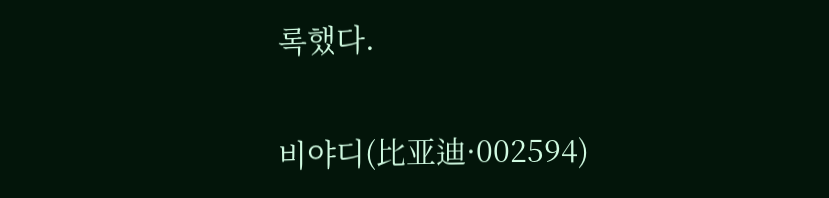록했다.

비야디(比亚迪·002594)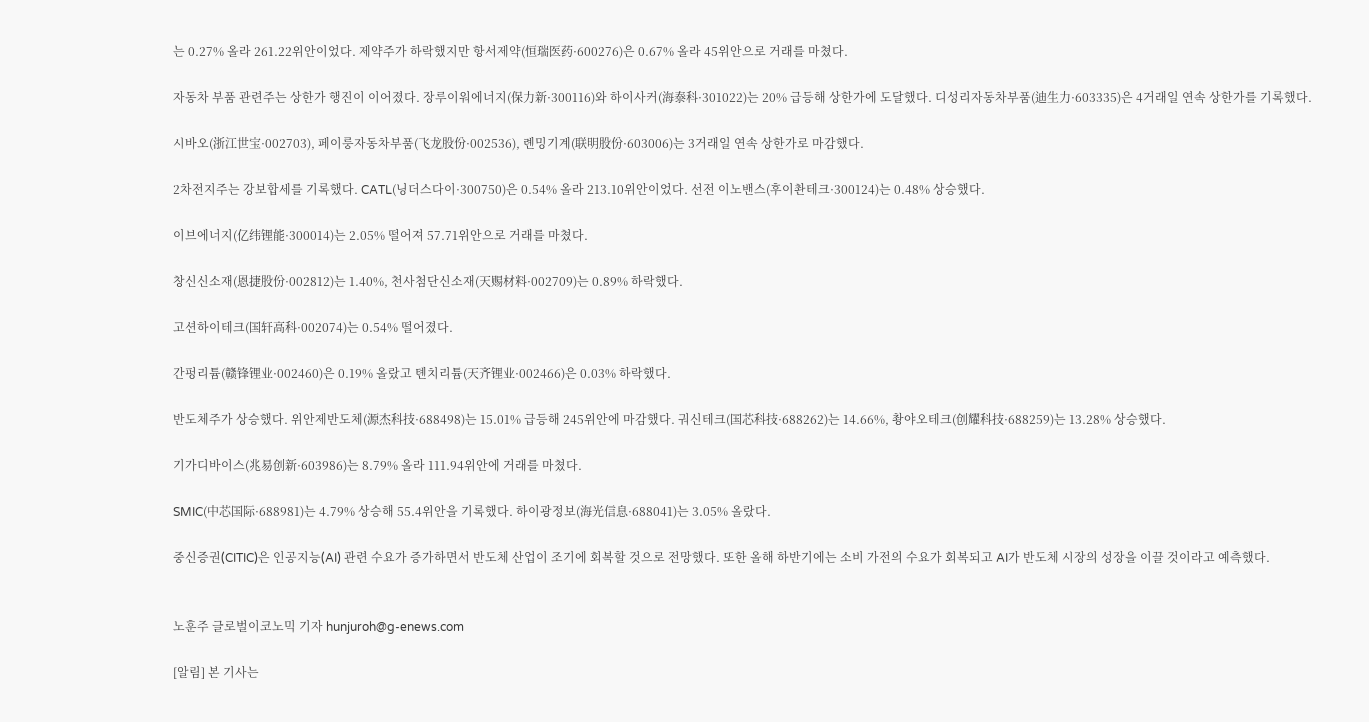는 0.27% 올라 261.22위안이었다. 제약주가 하락했지만 항서제약(恒瑞医药·600276)은 0.67% 올라 45위안으로 거래를 마쳤다.

자동차 부품 관련주는 상한가 행진이 이어졌다. 장루이워에너지(保力新·300116)와 하이사커(海泰科·301022)는 20% 급등해 상한가에 도달했다. 디성리자동차부품(迪生力·603335)은 4거래일 연속 상한가를 기록했다.

시바오(浙江世宝·002703), 페이룽자동차부품(飞龙股份·002536), 롄밍기계(联明股份·603006)는 3거래일 연속 상한가로 마감했다.

2차전지주는 강보합세를 기록했다. CATL(닝더스다이·300750)은 0.54% 올라 213.10위안이었다. 선전 이노밴스(후이촨테크·300124)는 0.48% 상승했다.

이브에너지(亿纬锂能·300014)는 2.05% 떨어져 57.71위안으로 거래를 마쳤다.

창신신소재(恩捷股份·002812)는 1.40%, 천사첨단신소재(天赐材料·002709)는 0.89% 하락했다.

고션하이테크(国轩高科·002074)는 0.54% 떨어졌다.

간펑리튬(赣锋锂业·002460)은 0.19% 올랐고 톈치리튬(天齐锂业·002466)은 0.03% 하락했다.

반도체주가 상승했다. 위안제반도체(源杰科技·688498)는 15.01% 급등해 245위안에 마감했다. 궈신테크(国芯科技·688262)는 14.66%, 촹야오테크(创耀科技·688259)는 13.28% 상승했다.

기가디바이스(兆易创新·603986)는 8.79% 올라 111.94위안에 거래를 마쳤다.

SMIC(中芯国际·688981)는 4.79% 상승해 55.4위안을 기록했다. 하이광정보(海光信息·688041)는 3.05% 올랐다.

중신증권(CITIC)은 인공지능(AI) 관련 수요가 증가하면서 반도체 산업이 조기에 회복할 것으로 전망했다. 또한 올해 하반기에는 소비 가전의 수요가 회복되고 AI가 반도체 시장의 성장을 이끌 것이라고 예측했다.


노훈주 글로벌이코노믹 기자 hunjuroh@g-enews.com

[알림] 본 기사는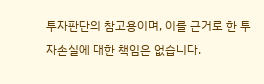투자판단의 참고용이며, 이를 근거로 한 투자손실에 대한 책임은 없습니다.